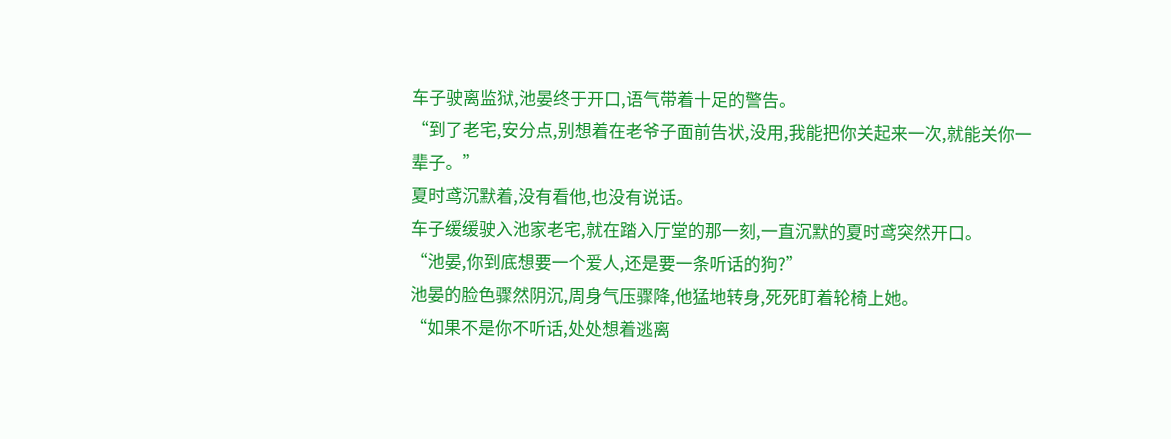车子驶离监狱,池晏终于开口,语气带着十足的警告。
“到了老宅,安分点,别想着在老爷子面前告状,没用,我能把你关起来一次,就能关你一辈子。”
夏时鸢沉默着,没有看他,也没有说话。
车子缓缓驶入池家老宅,就在踏入厅堂的那一刻,一直沉默的夏时鸢突然开口。
“池晏,你到底想要一个爱人,还是要一条听话的狗?”
池晏的脸色骤然阴沉,周身气压骤降,他猛地转身,死死盯着轮椅上她。
“如果不是你不听话,处处想着逃离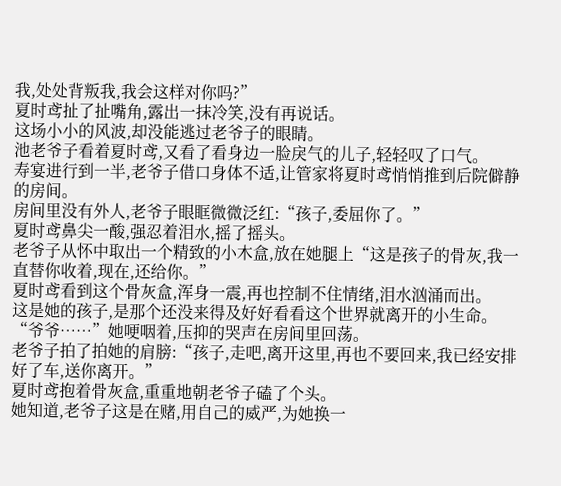我,处处背叛我,我会这样对你吗?”
夏时鸢扯了扯嘴角,露出一抹冷笑,没有再说话。
这场小小的风波,却没能逃过老爷子的眼睛。
池老爷子看着夏时鸢,又看了看身边一脸戾气的儿子,轻轻叹了口气。
寿宴进行到一半,老爷子借口身体不适,让管家将夏时鸢悄悄推到后院僻静的房间。
房间里没有外人,老爷子眼眶微微泛红:“孩子,委屈你了。”
夏时鸢鼻尖一酸,强忍着泪水,摇了摇头。
老爷子从怀中取出一个精致的小木盒,放在她腿上“这是孩子的骨灰,我一直替你收着,现在,还给你。”
夏时鸢看到这个骨灰盒,浑身一震,再也控制不住情绪,泪水汹涌而出。
这是她的孩子,是那个还没来得及好好看看这个世界就离开的小生命。
“爷爷……”她哽咽着,压抑的哭声在房间里回荡。
老爷子拍了拍她的肩膀:“孩子,走吧,离开这里,再也不要回来,我已经安排好了车,送你离开。”
夏时鸢抱着骨灰盒,重重地朝老爷子磕了个头。
她知道,老爷子这是在赌,用自己的威严,为她换一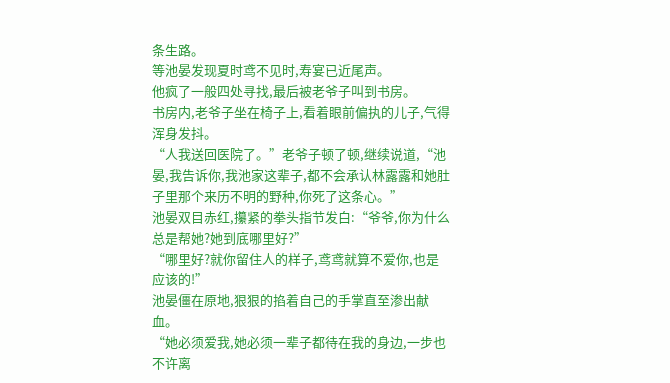条生路。
等池晏发现夏时鸢不见时,寿宴已近尾声。
他疯了一般四处寻找,最后被老爷子叫到书房。
书房内,老爷子坐在椅子上,看着眼前偏执的儿子,气得浑身发抖。
“人我送回医院了。”老爷子顿了顿,继续说道,“池晏,我告诉你,我池家这辈子,都不会承认林露露和她肚子里那个来历不明的野种,你死了这条心。”
池晏双目赤红,攥紧的拳头指节发白:“爷爷,你为什么总是帮她?她到底哪里好?”
“哪里好?就你留住人的样子,鸢鸢就算不爱你,也是应该的!”
池晏僵在原地,狠狠的掐着自己的手掌直至渗出献血。
“她必须爱我,她必须一辈子都待在我的身边,一步也不许离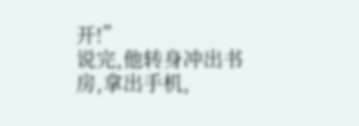开!”
说完,他转身冲出书房,拿出手机,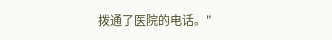拨通了医院的电话。"